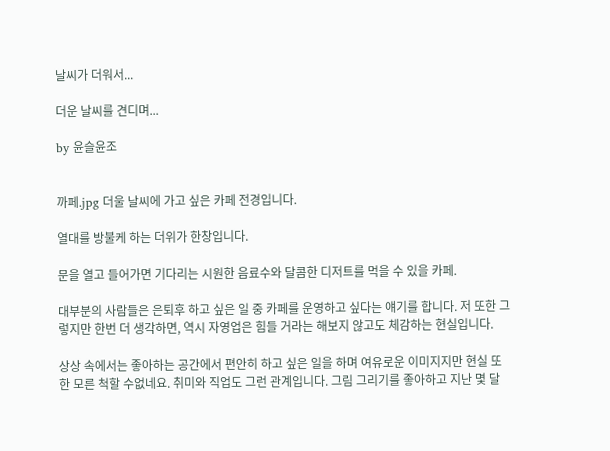날씨가 더워서...

더운 날씨를 견디며...

by 윤슬윤조


까페.jpg 더울 날씨에 가고 싶은 카페 전경입니다.

열대를 방불케 하는 더위가 한창입니다.

문을 열고 들어가면 기다리는 시원한 음료수와 달콤한 디저트를 먹을 수 있을 카페.

대부분의 사람들은 은퇴후 하고 싶은 일 중 카페를 운영하고 싶다는 얘기를 합니다. 저 또한 그렇지만 한번 더 생각하면, 역시 자영업은 힘들 거라는 해보지 않고도 체감하는 현실입니다.

상상 속에서는 좋아하는 공간에서 편안히 하고 싶은 일을 하며 여유로운 이미지지만 현실 또한 모른 척할 수없네요. 취미와 직업도 그런 관계입니다. 그림 그리기를 좋아하고 지난 몇 달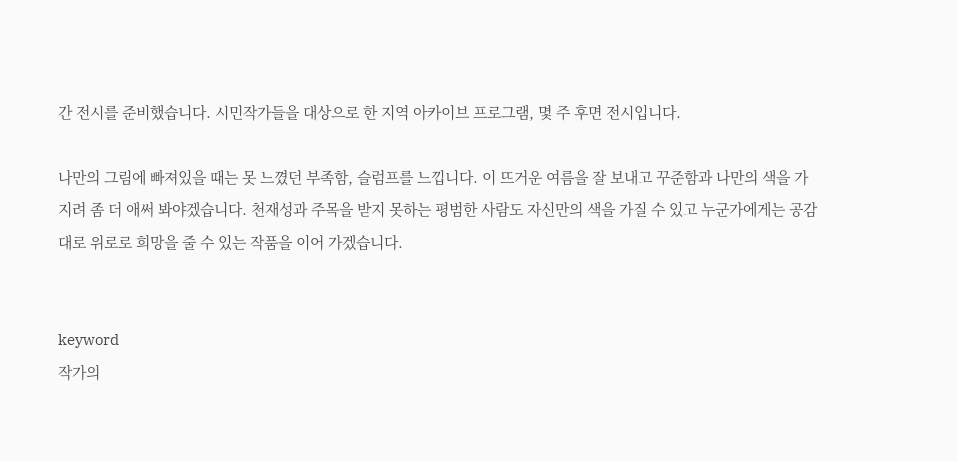간 전시를 준비했습니다. 시민작가들을 대상으로 한 지역 아카이브 프로그램, 몇 주 후면 전시입니다.

나만의 그림에 빠져있을 때는 못 느꼈던 부족함, 슬럼프를 느낍니다. 이 뜨거운 여름을 잘 보내고 꾸준함과 나만의 색을 가지려 좀 더 애써 봐야겠습니다. 천재성과 주목을 받지 못하는 평범한 사람도 자신만의 색을 가질 수 있고 누군가에게는 공감대로 위로로 희망을 줄 수 있는 작품을 이어 가겠습니다.


keyword
작가의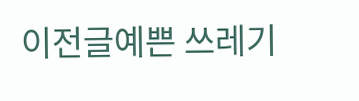이전글예쁜 쓰레기